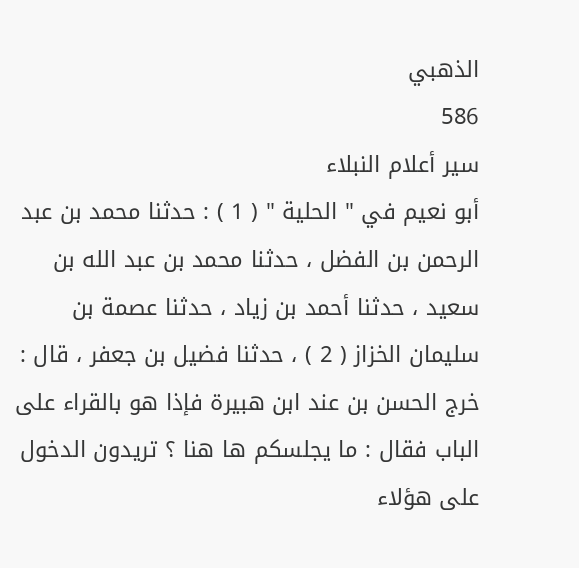الذهبي
586
سير أعلام النبلاء
أبو نعيم في " الحلية " ( 1 ) : حدثنا محمد بن عبد الرحمن بن الفضل ، حدثنا محمد بن عبد الله بن سعيد ، حدثنا أحمد بن زياد ، حدثنا عصمة بن سليمان الخزاز ( 2 ) ، حدثنا فضيل بن جعفر ، قال : خرج الحسن بن عند ابن هبيرة فإذا هو بالقراء على الباب فقال : ما يجلسكم ها هنا ؟ تريدون الدخول على هؤلاء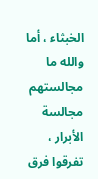الخبثاء ، أما والله ما مجالستهم مجالسة الأبرار ، تفرقوا فرق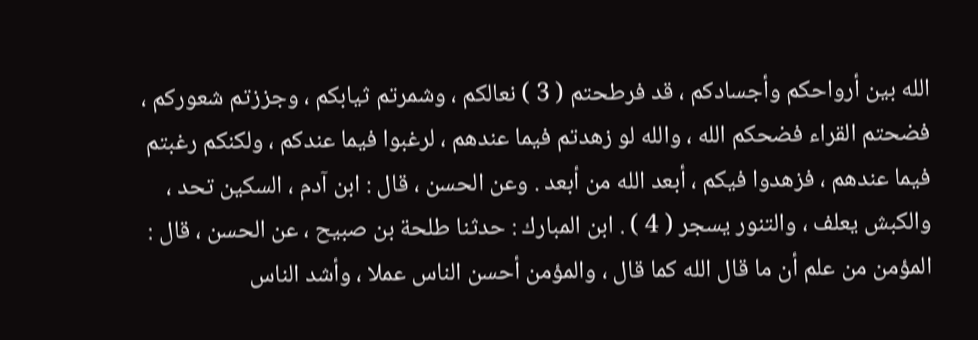الله بين أرواحكم وأجسادكم ، قد فرطحتم ( 3 ) نعالكم ، وشمرتم ثيابكم ، وجززتم شعوركم ، فضحتم القراء فضحكم الله ، والله لو زهدتم فيما عندهم ، لرغبوا فيما عندكم ، ولكنكم رغبتم فيما عندهم ، فزهدوا فيكم ، أبعد الله من أبعد . وعن الحسن ، قال : ابن آدم ، السكين تحد ، والكبش يعلف ، والتنور يسجر ( 4 ) . ابن المبارك : حدثنا طلحة بن صبيح ، عن الحسن ، قال : المؤمن من علم أن ما قال الله كما قال ، والمؤمن أحسن الناس عملا ، وأشد الناس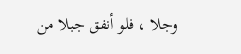وجلا ، فلو أنفق جبلا من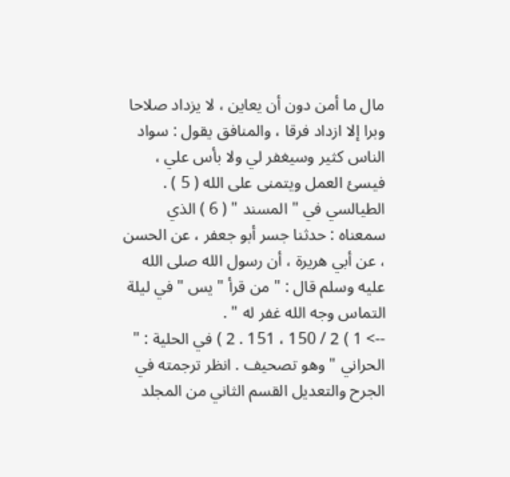مال ما أمن دون أن يعاين ، لا يزداد صلاحا وبرا إلا ازداد فرقا ، والمنافق يقول : سواد الناس كثير وسيغفر لي ولا بأس علي ، فيسئ العمل ويتمنى على الله ( 5 ) . الطيالسي في " المسند " ( 6 ) الذي سمعناه : حدثنا جسر أبو جعفر ، عن الحسن ، عن أبي هريرة ، أن رسول الله صلى الله عليه وسلم قال : " من قرأ " يس " في ليلة التماس وجه الله غفر له " .
--> 1 ) 2 / 150 ، 151 . 2 ) في الحلية : " الحراني " وهو تصحيف . انظر ترجمته في الجرح والتعديل القسم الثاني من المجلد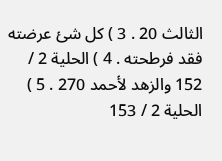الثالث 20 . 3 ) كل شئ عرضته فقد فرطحته . 4 ) الحلية 2 / 152 والزهد لأحمد 270 . 5 ) الحلية 2 / 153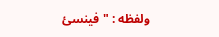ولفظه : " فينسئ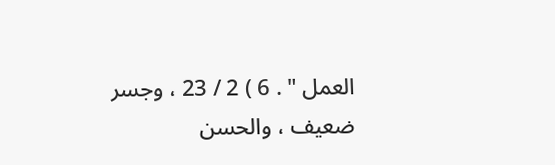العمل " . 6 ) 2 / 23 ، وجسر ضعيف ، والحسن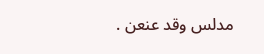مدلس وقد عنعن .